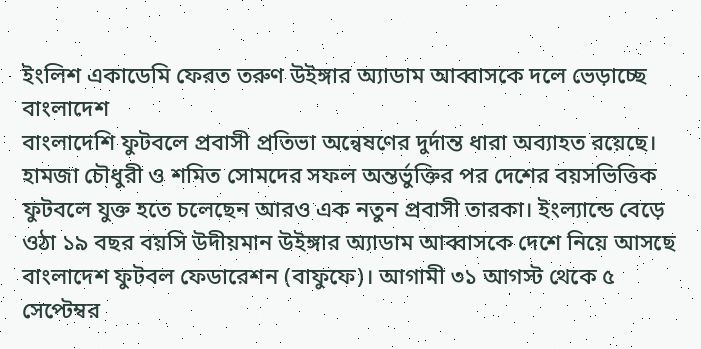ইংলিশ একাডেমি ফেরত তরুণ উইঙ্গার অ্যাডাম আব্বাসকে দলে ভেড়াচ্ছে বাংলাদেশ
বাংলাদেশি ফুটবলে প্রবাসী প্রতিভা অন্বেষণের দুর্দান্ত ধারা অব্যাহত রয়েছে। হামজা চৌধুরী ও শমিত সোমদের সফল অন্তর্ভুক্তির পর দেশের বয়সভিত্তিক ফুটবলে যুক্ত হতে চলেছেন আরও এক নতুন প্রবাসী তারকা। ইংল্যান্ডে বেড়ে ওঠা ১৯ বছর বয়সি উদীয়মান উইঙ্গার অ্যাডাম আব্বাসকে দেশে নিয়ে আসছে বাংলাদেশ ফুটবল ফেডারেশন (বাফুফে)। আগামী ৩১ আগস্ট থেকে ৫ সেপ্টেম্বর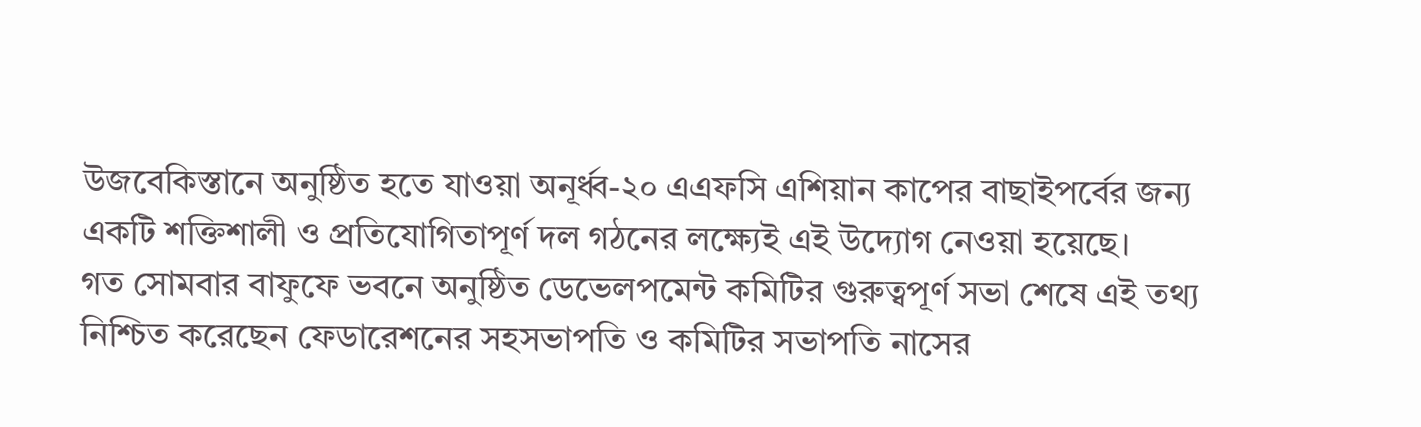উজবেকিস্তানে অনুষ্ঠিত হতে যাওয়া অনূর্ধ্ব-২০ এএফসি এশিয়ান কাপের বাছাইপর্বের জন্য একটি শক্তিশালী ও প্রতিযোগিতাপূর্ণ দল গঠনের লক্ষ্যেই এই উদ্যোগ নেওয়া হয়েছে।
গত সোমবার বাফুফে ভবনে অনুষ্ঠিত ডেভেলপমেন্ট কমিটির গুরুত্বপূর্ণ সভা শেষে এই তথ্য নিশ্চিত করেছেন ফেডারেশনের সহসভাপতি ও কমিটির সভাপতি নাসের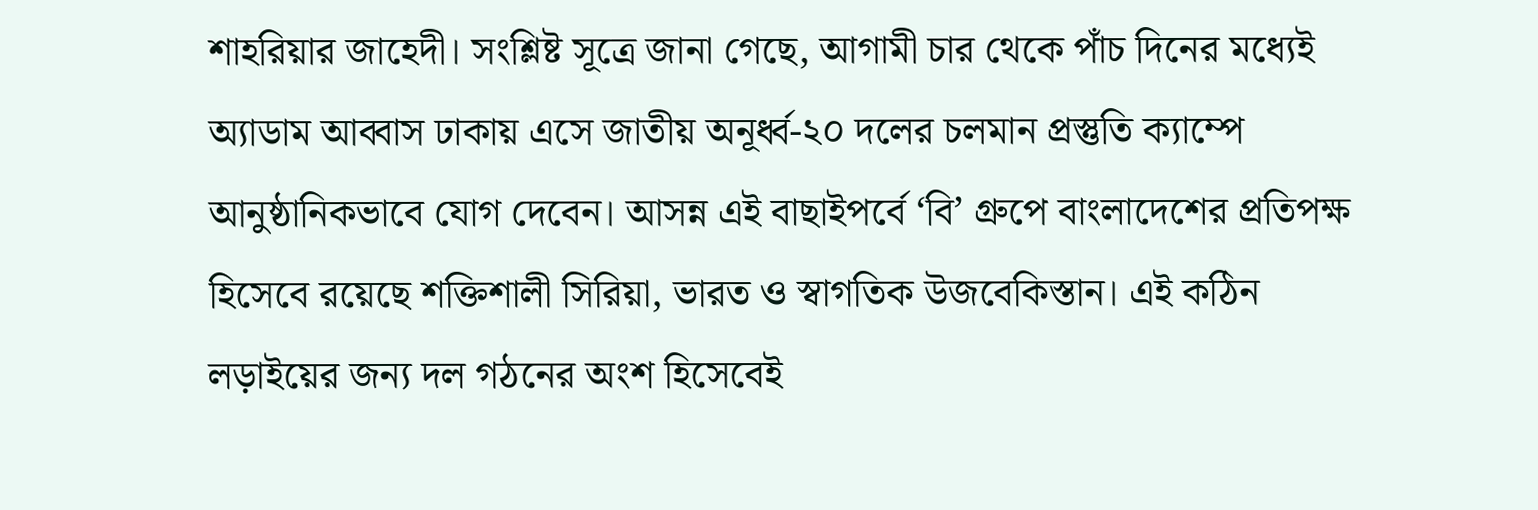শাহরিয়ার জাহেদী। সংশ্লিষ্ট সূত্রে জানা গেছে, আগামী চার থেকে পাঁচ দিনের মধ্যেই অ্যাডাম আব্বাস ঢাকায় এসে জাতীয় অনূর্ধ্ব-২০ দলের চলমান প্রস্তুতি ক্যাম্পে আনুষ্ঠানিকভাবে যোগ দেবেন। আসন্ন এই বাছাইপর্বে ‘বি’ গ্রুপে বাংলাদেশের প্রতিপক্ষ হিসেবে রয়েছে শক্তিশালী সিরিয়া, ভারত ও স্বাগতিক উজবেকিস্তান। এই কঠিন লড়াইয়ের জন্য দল গঠনের অংশ হিসেবেই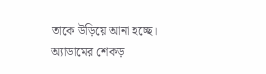তাকে উড়িয়ে আনা হচ্ছে।
অ্যাডামের শেকড়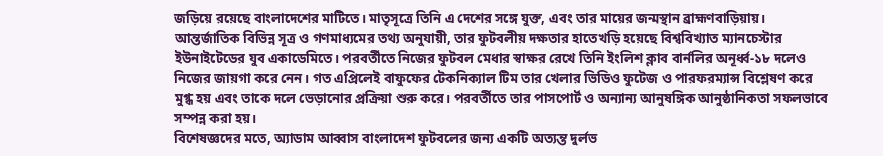জড়িয়ে রয়েছে বাংলাদেশের মাটিতে। মাতৃসূত্রে তিনি এ দেশের সঙ্গে যুক্ত, এবং তার মায়ের জন্মস্থান ব্রাহ্মণবাড়িয়ায়। আন্তর্জাতিক বিভিন্ন সূত্র ও গণমাধ্যমের তথ্য অনুযায়ী, তার ফুটবলীয় দক্ষতার হাতেখড়ি হয়েছে বিশ্ববিখ্যাত ম্যানচেস্টার ইউনাইটেডের যুব একাডেমিতে। পরবর্তীতে নিজের ফুটবল মেধার স্বাক্ষর রেখে তিনি ইংলিশ ক্লাব বার্নলির অনূর্ধ্ব-১৮ দলেও নিজের জায়গা করে নেন। গত এপ্রিলেই বাফুফের টেকনিক্যাল টিম তার খেলার ভিডিও ফুটেজ ও পারফরম্যান্স বিশ্লেষণ করে মুগ্ধ হয় এবং তাকে দলে ভেড়ানোর প্রক্রিয়া শুরু করে। পরবর্তীতে তার পাসপোর্ট ও অন্যান্য আনুষঙ্গিক আনুষ্ঠানিকতা সফলভাবে সম্পন্ন করা হয়।
বিশেষজ্ঞদের মতে, অ্যাডাম আব্বাস বাংলাদেশ ফুটবলের জন্য একটি অত্যন্ত দুর্লভ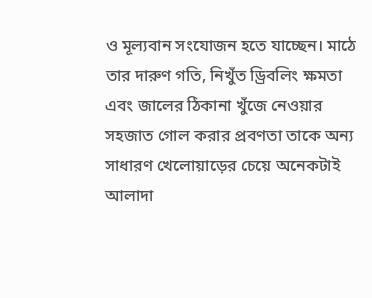ও মূল্যবান সংযোজন হতে যাচ্ছেন। মাঠে তার দারুণ গতি, নিখুঁত ড্রিবলিং ক্ষমতা এবং জালের ঠিকানা খুঁজে নেওয়ার সহজাত গোল করার প্রবণতা তাকে অন্য সাধারণ খেলোয়াড়ের চেয়ে অনেকটাই আলাদা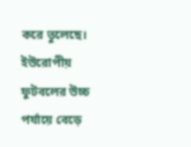করে তুলেছে। ইউরোপীয় ফুটবলের উচ্চ পর্যায়ে বেড়ে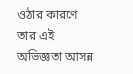ওঠার কারণে তার এই অভিজ্ঞতা আসন্ন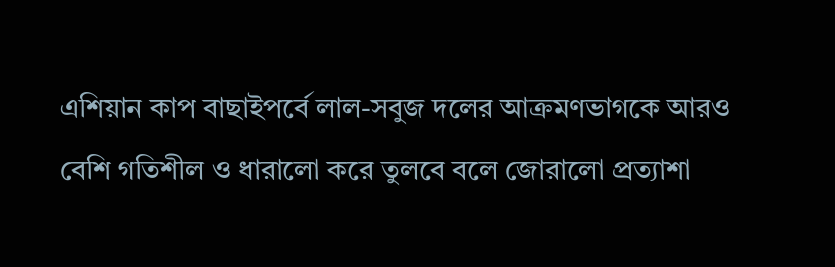এশিয়ান কাপ বাছাইপর্বে লাল-সবুজ দলের আক্রমণভাগকে আরও বেশি গতিশীল ও ধারালো করে তুলবে বলে জোরালো প্রত্যাশা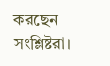করছেন সংশ্লিষ্টরা।